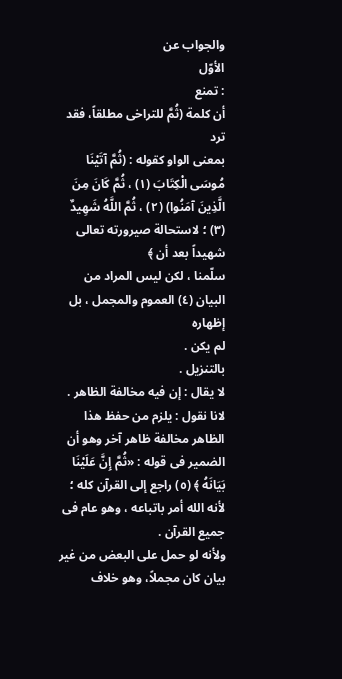والجواب عن
الأوّل
: تمنع
أن کلمة (ثُمَّ للتراخی مطلقاً، فقد ترد
بمعنى الواو کقوله : (ثُمَّ آتَیْنَا مُوسَى الْکِتَابَ (۱) ، ثُمَّ کَانَ مِنَ الَّذِینَ آمَنُوا) (٢) ، ثُمَّ اللَّهُ شَهِیدٌ (۳) ؛ لاستحالة صیرورته تعالى شهیداً بعد أن ﴾
سلّمنا ، لکن لیس المراد من البیان (٤) العموم والمجمل ، بل إظهاره
لم یکن .
بالتنزیل .
لا یقال : إن فیه مخالفة الظاهر .
لانا نقول : یلزم من حفظ هذا الظاهر مخالفة ظاهر آخر وهو أن الضمیر فی قوله : «ثُمَّ إِنَّ عَلَیْنَا بَیَانَهُ ﴾ (٥) راجع إلى القرآن کله ؛ لأنه الله أمر باتباعه ، وهو عام فی جمیع القرآن .
ولأنه لو حمل على البعض من غیر بیان کان مجملاً، وهو خلاف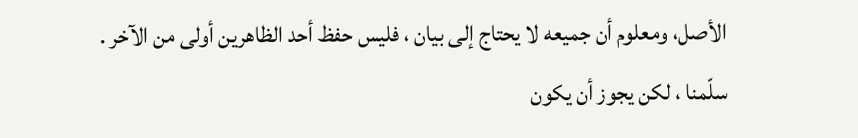الأصل، ومعلوم أن جمیعه لا یحتاج إلى بیان ، فلیس حفظ أحد الظاهرین أولى من الآخر . سلّمنا ، لکن یجوز أن یکون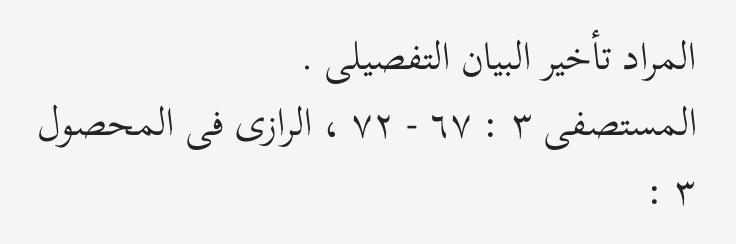المراد تأخیر البیان التفصیلی .
المستصفى ٣ : ٦٧ - ٧٢ ، الرازی فی المحصول ۳ :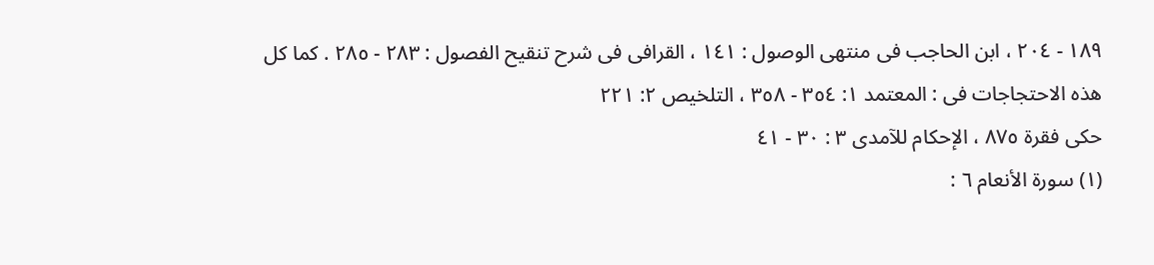١٨۹ - ٢٠٤ ، ابن الحاجب فی منتهى الوصول : ١٤١ ، القرافی فی شرح تنقیح الفصول : ٢٨٣ - ٢٨٥ . کما کل هذه الاحتجاجات فی : المعتمد ۱: ٣٥٤ - ٣٥٨ ، التلخیص ٢: ٢٢١
حکی فقرة ٨٧٥ ، الإحکام للآمدی ٣ : ٣٠ - ٤١
(١) سورة الأنعام ٦ :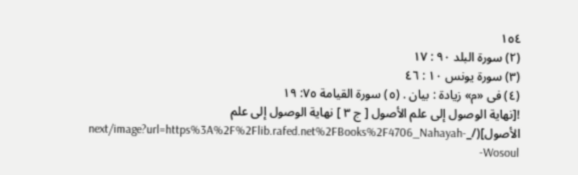١٥٤
(۲) سورة البلد ۹۰ : ۱۷
(۳) سورة یونس ١٠ : ٤٦
(٤) فی «م» زیادة : بیان . (٥) سورة القیامة ٧٥: ١٩
![نهاية الوصول إلى علم الأصول [ ج ٣ ] نهاية الوصول إلى علم الأصول](/_next/image?url=https%3A%2F%2Flib.rafed.net%2FBooks%2F4706_Nahayah-Wosoul-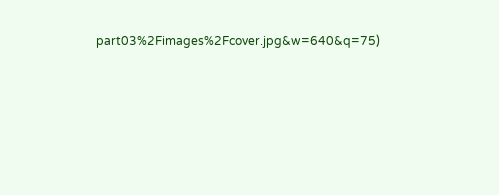part03%2Fimages%2Fcover.jpg&w=640&q=75)